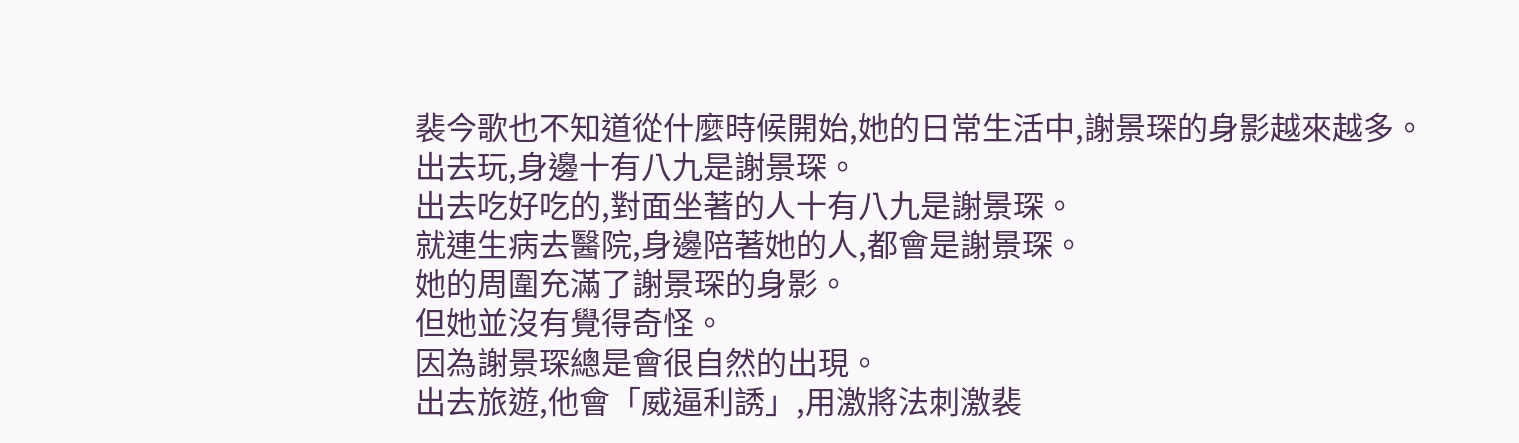裴今歌也不知道從什麼時候開始,她的日常生活中,謝景琛的身影越來越多。
出去玩,身邊十有八九是謝景琛。
出去吃好吃的,對面坐著的人十有八九是謝景琛。
就連生病去醫院,身邊陪著她的人,都會是謝景琛。
她的周圍充滿了謝景琛的身影。
但她並沒有覺得奇怪。
因為謝景琛總是會很自然的出現。
出去旅遊,他會「威逼利誘」,用激將法刺激裴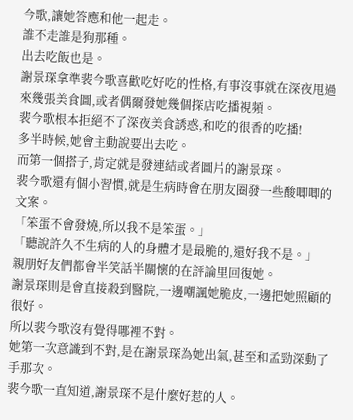今歌,讓她答應和他一起走。
誰不走誰是狗那種。
出去吃飯也是。
謝景琛拿準裴今歌喜歡吃好吃的性格,有事沒事就在深夜甩過來幾張美食圖,或者偶爾發她幾個探店吃播視頻。
裴今歌根本拒絕不了深夜美食誘惑,和吃的很香的吃播!
多半時候,她會主動說要出去吃。
而第一個搭子,肯定就是發連結或者圖片的謝景琛。
裴今歌還有個小習慣,就是生病時會在朋友圈發一些酸唧唧的文案。
「笨蛋不會發燒,所以我不是笨蛋。」
「聽說許久不生病的人的身體才是最脆的,還好我不是。」
親朋好友們都會半笑話半關懷的在評論里回復她。
謝景琛則是會直接殺到醫院,一邊嘲諷她脆皮,一邊把她照顧的很好。
所以裴今歌沒有覺得哪裡不對。
她第一次意識到不對,是在謝景琛為她出氣,甚至和孟勁深動了手那次。
裴今歌一直知道,謝景琛不是什麼好惹的人。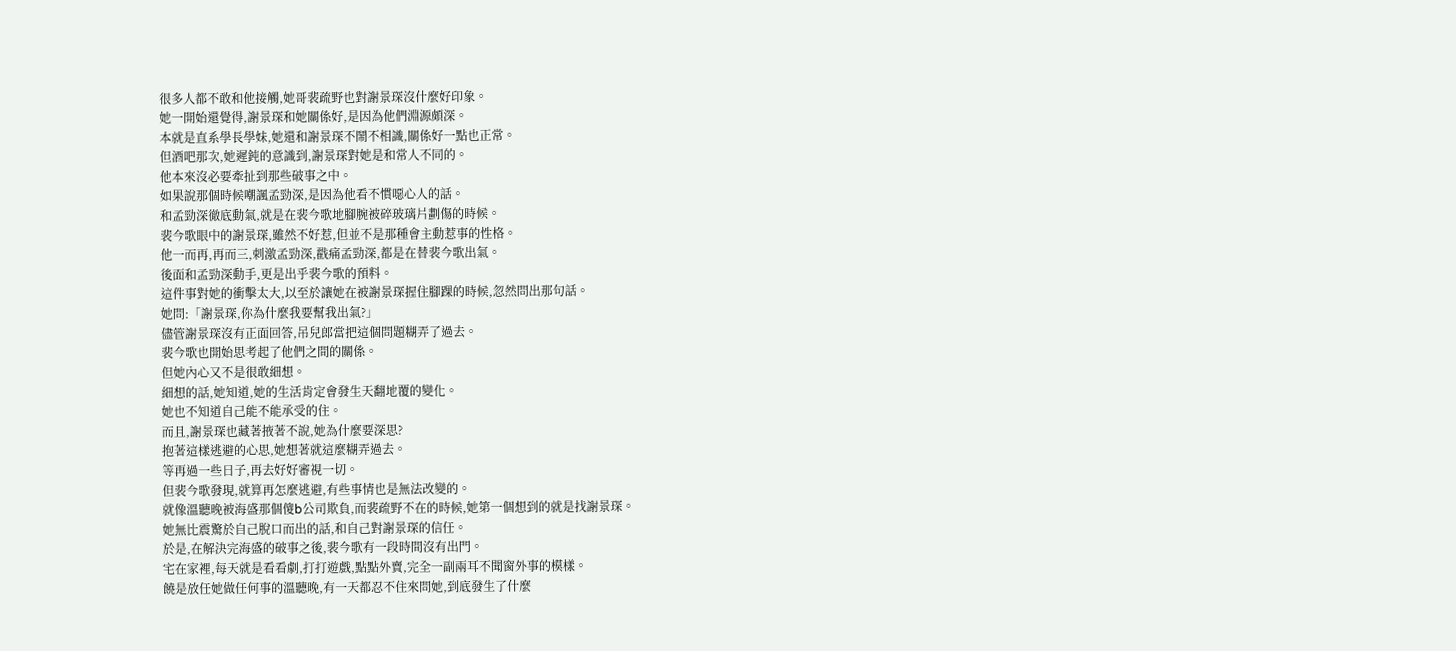很多人都不敢和他接觸,她哥裴疏野也對謝景琛沒什麼好印象。
她一開始還覺得,謝景琛和她關係好,是因為他們淵源頗深。
本就是直系學長學妹,她還和謝景琛不鬧不相識,關係好一點也正常。
但酒吧那次,她遲鈍的意識到,謝景琛對她是和常人不同的。
他本來沒必要牽扯到那些破事之中。
如果說那個時候嘲諷孟勁深,是因為他看不慣噁心人的話。
和孟勁深徹底動氣,就是在裴今歌地腳腕被碎玻璃片劃傷的時候。
裴今歌眼中的謝景琛,雖然不好惹,但並不是那種會主動惹事的性格。
他一而再,再而三,刺激孟勁深,戳痛孟勁深,都是在替裴今歌出氣。
後面和孟勁深動手,更是出乎裴今歌的預料。
這件事對她的衝擊太大,以至於讓她在被謝景琛握住腳踝的時候,忽然問出那句話。
她問:「謝景琛,你為什麼我要幫我出氣?」
儘管謝景琛沒有正面回答,吊兒郎當把這個問題糊弄了過去。
裴今歌也開始思考起了他們之間的關係。
但她內心又不是很敢細想。
細想的話,她知道,她的生活肯定會發生天翻地覆的變化。
她也不知道自己能不能承受的住。
而且,謝景琛也藏著掖著不說,她為什麼要深思?
抱著這樣逃避的心思,她想著就這麼糊弄過去。
等再過一些日子,再去好好審視一切。
但裴今歌發現,就算再怎麼逃避,有些事情也是無法改變的。
就像溫聽晚被海盛那個傻b公司欺負,而裴疏野不在的時候,她第一個想到的就是找謝景琛。
她無比震驚於自己脫口而出的話,和自己對謝景琛的信任。
於是,在解決完海盛的破事之後,裴今歌有一段時間沒有出門。
宅在家裡,每天就是看看劇,打打遊戲,點點外賣,完全一副兩耳不聞窗外事的模樣。
饒是放任她做任何事的溫聽晚,有一天都忍不住來問她,到底發生了什麼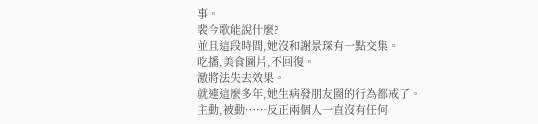事。
裴今歌能說什麼?
並且這段時間,她沒和謝景琛有一點交集。
吃播,美食圖片,不回復。
激將法失去效果。
就連這麼多年,她生病發朋友圈的行為都戒了。
主動,被動……反正兩個人一直沒有任何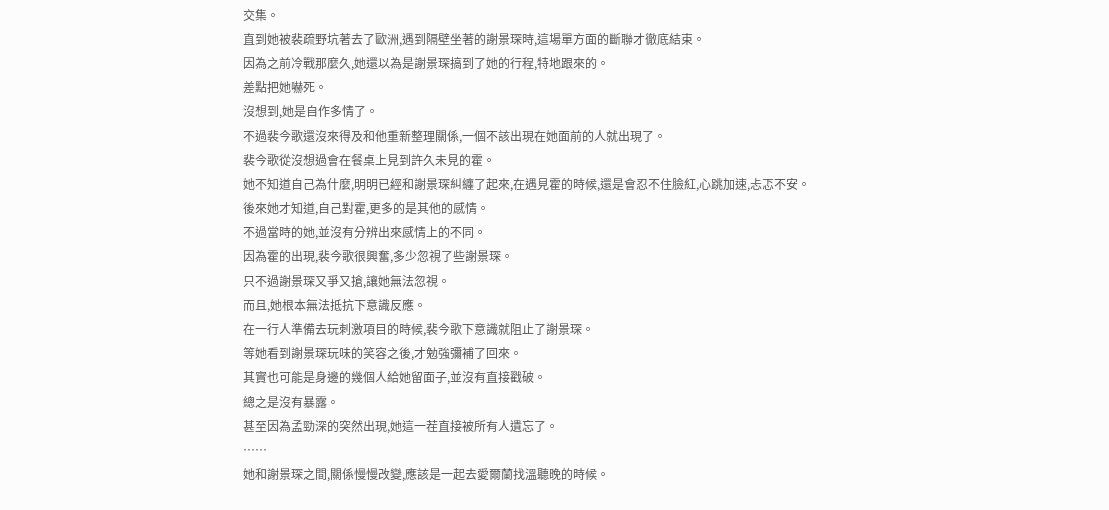交集。
直到她被裴疏野坑著去了歐洲,遇到隔壁坐著的謝景琛時,這場單方面的斷聯才徹底結束。
因為之前冷戰那麼久,她還以為是謝景琛搞到了她的行程,特地跟來的。
差點把她嚇死。
沒想到,她是自作多情了。
不過裴今歌還沒來得及和他重新整理關係,一個不該出現在她面前的人就出現了。
裴今歌從沒想過會在餐桌上見到許久未見的霍。
她不知道自己為什麼,明明已經和謝景琛糾纏了起來,在遇見霍的時候,還是會忍不住臉紅,心跳加速,忐忑不安。
後來她才知道,自己對霍,更多的是其他的感情。
不過當時的她,並沒有分辨出來感情上的不同。
因為霍的出現,裴今歌很興奮,多少忽視了些謝景琛。
只不過謝景琛又爭又搶,讓她無法忽視。
而且,她根本無法抵抗下意識反應。
在一行人準備去玩刺激項目的時候,裴今歌下意識就阻止了謝景琛。
等她看到謝景琛玩味的笑容之後,才勉強彌補了回來。
其實也可能是身邊的幾個人給她留面子,並沒有直接戳破。
總之是沒有暴露。
甚至因為孟勁深的突然出現,她這一茬直接被所有人遺忘了。
……
她和謝景琛之間,關係慢慢改變,應該是一起去愛爾蘭找溫聽晚的時候。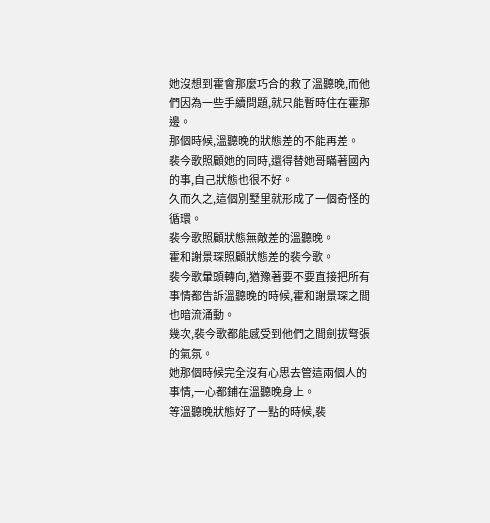她沒想到霍會那麼巧合的救了溫聽晚,而他們因為一些手續問題,就只能暫時住在霍那邊。
那個時候,溫聽晚的狀態差的不能再差。
裴今歌照顧她的同時,還得替她哥瞞著國內的事,自己狀態也很不好。
久而久之,這個別墅里就形成了一個奇怪的循環。
裴今歌照顧狀態無敵差的溫聽晚。
霍和謝景琛照顧狀態差的裴今歌。
裴今歌暈頭轉向,猶豫著要不要直接把所有事情都告訴溫聽晚的時候,霍和謝景琛之間也暗流涌動。
幾次,裴今歌都能感受到他們之間劍拔弩張的氣氛。
她那個時候完全沒有心思去管這兩個人的事情,一心都鋪在溫聽晚身上。
等溫聽晚狀態好了一點的時候,裴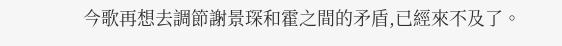今歌再想去調節謝景琛和霍之間的矛盾,已經來不及了。